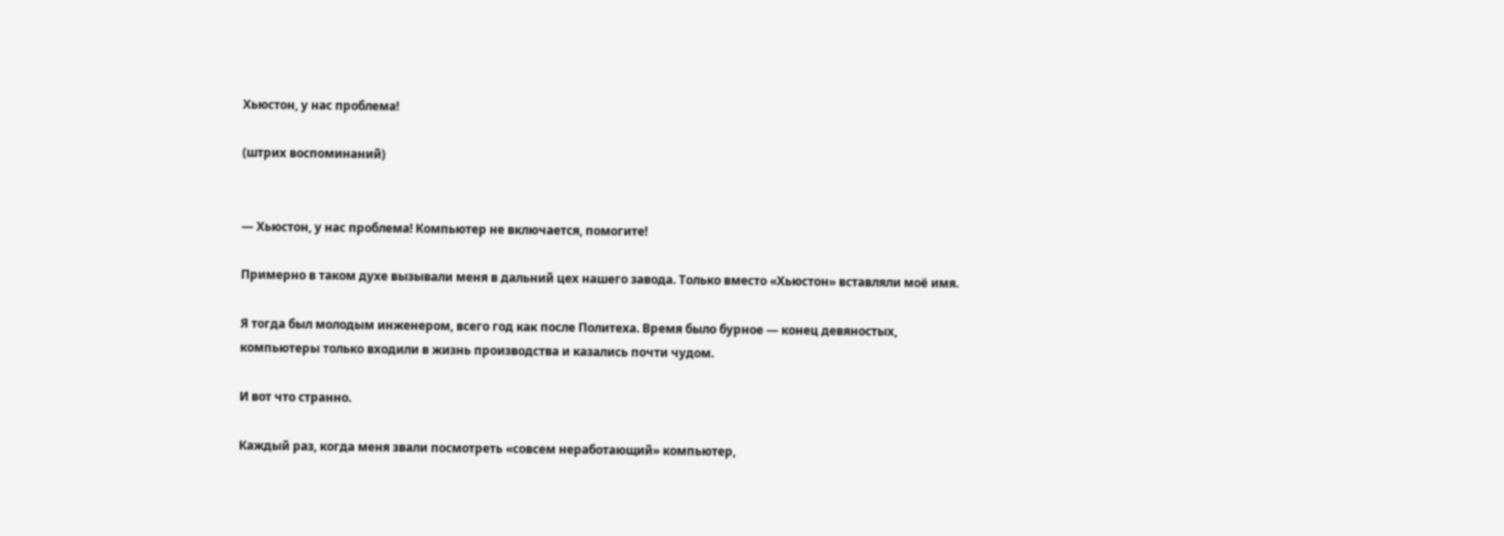Хьюстон, у нас проблема!

(штрих воспоминаний)


— Хьюстон, у нас проблема! Компьютер не включается, помогите!

Примерно в таком духе вызывали меня в дальний цех нашего завода. Только вместо «Хьюстон» вставляли моё имя.

Я тогда был молодым инженером, всего год как после Политеха. Время было бурное — конец девяностых, компьютеры только входили в жизнь производства и казались почти чудом.

И вот что странно.

Каждый раз, когда меня звали посмотреть «совсем неработающий» компьютер,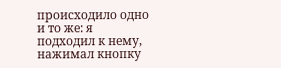происходило одно и то же: я подходил к нему, нажимал кнопку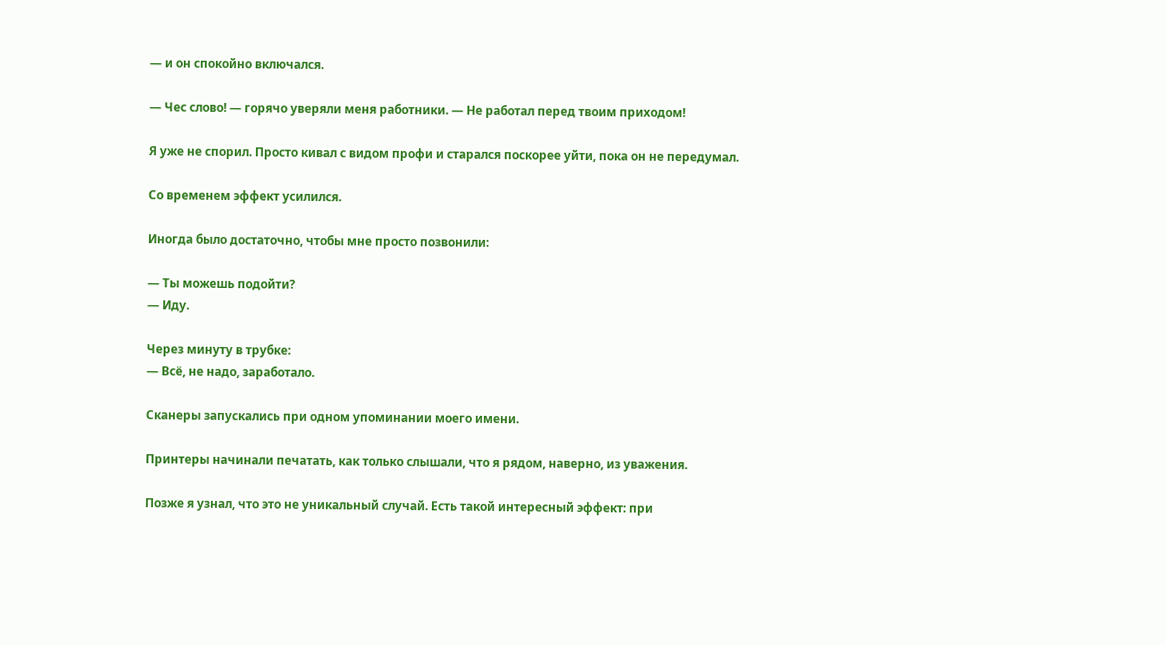— и он спокойно включался.

— Чес слово! — горячо уверяли меня работники. — Не работал перед твоим приходом!

Я уже не спорил. Просто кивал с видом профи и старался поскорее уйти, пока он не передумал.

Со временем эффект усилился.

Иногда было достаточно, чтобы мне просто позвонили:

— Ты можешь подойти?
— Иду.

Через минуту в трубке:
— Всё, не надо, заработало.

Сканеры запускались при одном упоминании моего имени.

Принтеры начинали печатать, как только слышали, что я рядом, наверно, из уважения.

Позже я узнал, что это не уникальный случай. Есть такой интересный эффект: при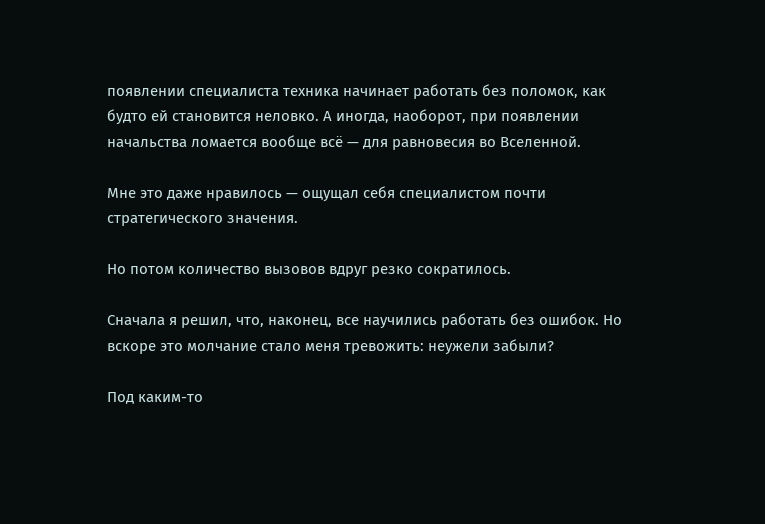появлении специалиста техника начинает работать без поломок, как будто ей становится неловко. А иногда, наоборот, при появлении начальства ломается вообще всё — для равновесия во Вселенной.

Мне это даже нравилось — ощущал себя специалистом почти стратегического значения.

Но потом количество вызовов вдруг резко сократилось.

Сначала я решил, что, наконец, все научились работать без ошибок. Но вскоре это молчание стало меня тревожить: неужели забыли?

Под каким-то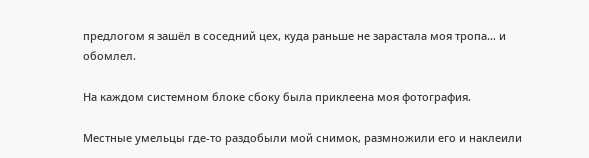предлогом я зашёл в соседний цех, куда раньше не зарастала моя тропа… и обомлел.

На каждом системном блоке сбоку была приклеена моя фотография.

Местные умельцы где-то раздобыли мой снимок, размножили его и наклеили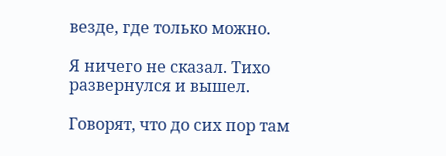везде, где только можно.

Я ничего не сказал. Тихо развернулся и вышел.

Говорят, что до сих пор там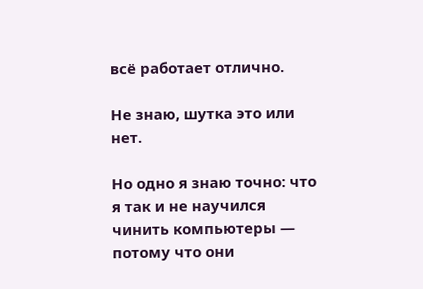всё работает отлично.

Не знаю, шутка это или нет.

Но одно я знаю точно: что я так и не научился чинить компьютеры — потому что они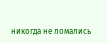никогда не ломались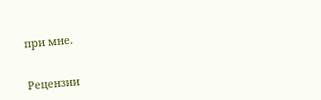при мне.


Рецензии